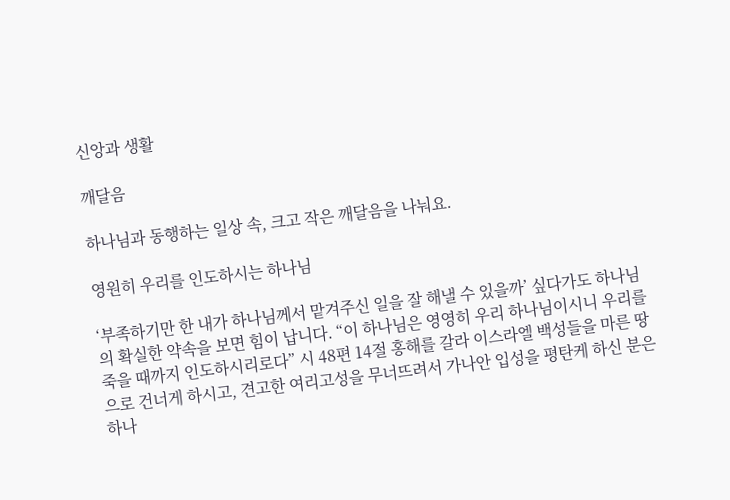신앙과 생활

깨달음

하나님과 동행하는 일상 속, 크고 작은 깨달음을 나눠요.

영원히 우리를 인도하시는 하나님

‘부족하기만 한 내가 하나님께서 맡겨주신 일을 잘 해낼 수 있을까’ 싶다가도 하나님의 확실한 약속을 보면 힘이 납니다. “이 하나님은 영영히 우리 하나님이시니 우리를 죽을 때까지 인도하시리로다” 시 48편 14절 홍해를 갈라 이스라엘 백성들을 마른 땅으로 건너게 하시고, 견고한 여리고성을 무너뜨려서 가나안 입성을 평탄케 하신 분은 하나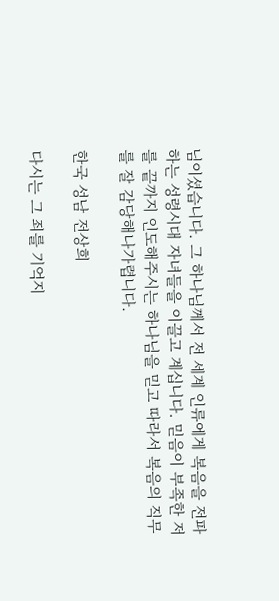님이셨습니다. 그 하나님께서 전 세계 인류에게 복음을 전파하는 성령시대 자녀들을 이끌고 계십니다. 믿음이 부족한 저를 끝까지 인도해주시는 하나님을 믿고 따라서 복음의 직무를 잘 감당해나가렵니다.

한국 성남 전상희

다시는 그 죄를 기억지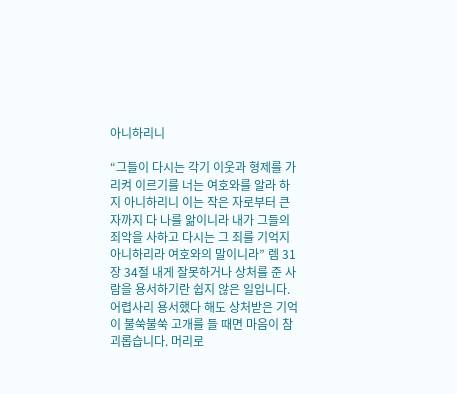아니하리니

“그들이 다시는 각기 이웃과 형제를 가리켜 이르기를 너는 여호와를 알라 하지 아니하리니 이는 작은 자로부터 큰 자까지 다 나를 앎이니라 내가 그들의 죄악을 사하고 다시는 그 죄를 기억지 아니하리라 여호와의 말이니라” 렘 31장 34절 내게 잘못하거나 상처를 준 사람을 용서하기란 쉽지 않은 일입니다. 어렵사리 용서했다 해도 상처받은 기억이 불쑥불쑥 고개를 들 때면 마음이 참 괴롭습니다. 머리로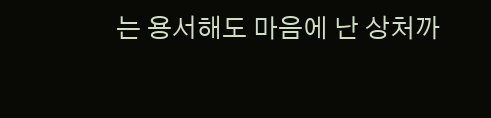는 용서해도 마음에 난 상처까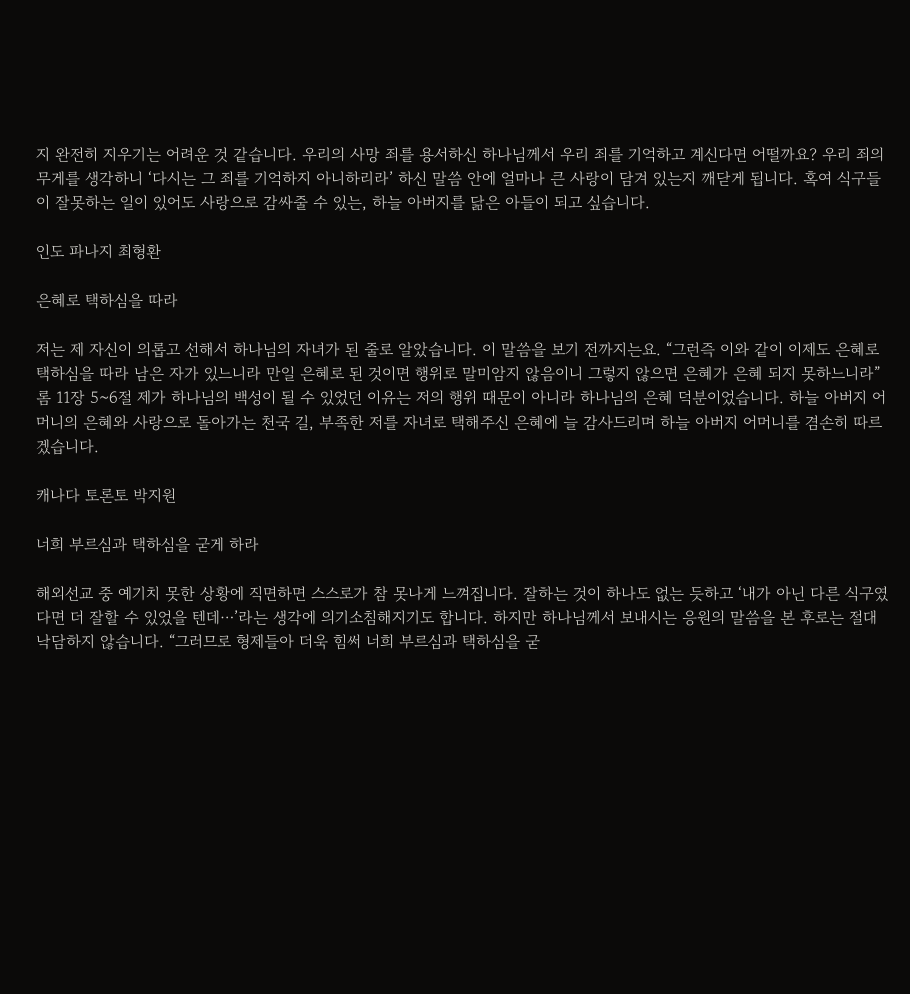지 완전히 지우기는 어려운 것 같습니다. 우리의 사망 죄를 용서하신 하나님께서 우리 죄를 기억하고 계신다면 어떨까요? 우리 죄의 무게를 생각하니 ‘다시는 그 죄를 기억하지 아니하리라’ 하신 말씀 안에 얼마나 큰 사랑이 담겨 있는지 깨닫게 됩니다. 혹여 식구들이 잘못하는 일이 있어도 사랑으로 감싸줄 수 있는, 하늘 아버지를 닮은 아들이 되고 싶습니다.

인도 파나지 최형환

은혜로 택하심을 따라

저는 제 자신이 의롭고 선해서 하나님의 자녀가 된 줄로 알았습니다. 이 말씀을 보기 전까지는요. “그런즉 이와 같이 이제도 은혜로 택하심을 따라 남은 자가 있느니라 만일 은혜로 된 것이면 행위로 말미암지 않음이니 그렇지 않으면 은혜가 은혜 되지 못하느니라” 롬 11장 5~6절 제가 하나님의 백성이 될 수 있었던 이유는 저의 행위 때문이 아니라 하나님의 은혜 덕분이었습니다. 하늘 아버지 어머니의 은혜와 사랑으로 돌아가는 천국 길, 부족한 저를 자녀로 택해주신 은혜에 늘 감사드리며 하늘 아버지 어머니를 겸손히 따르겠습니다.

캐나다 토론토 박지원

너희 부르심과 택하심을 굳게 하라

해외선교 중 예기치 못한 상황에 직면하면 스스로가 참 못나게 느껴집니다. 잘하는 것이 하나도 없는 듯하고 ‘내가 아닌 다른 식구였다면 더 잘할 수 있었을 텐데⋯’라는 생각에 의기소침해지기도 합니다. 하지만 하나님께서 보내시는 응원의 말씀을 본 후로는 절대 낙담하지 않습니다. “그러므로 형제들아 더욱 힘써 너희 부르심과 택하심을 굳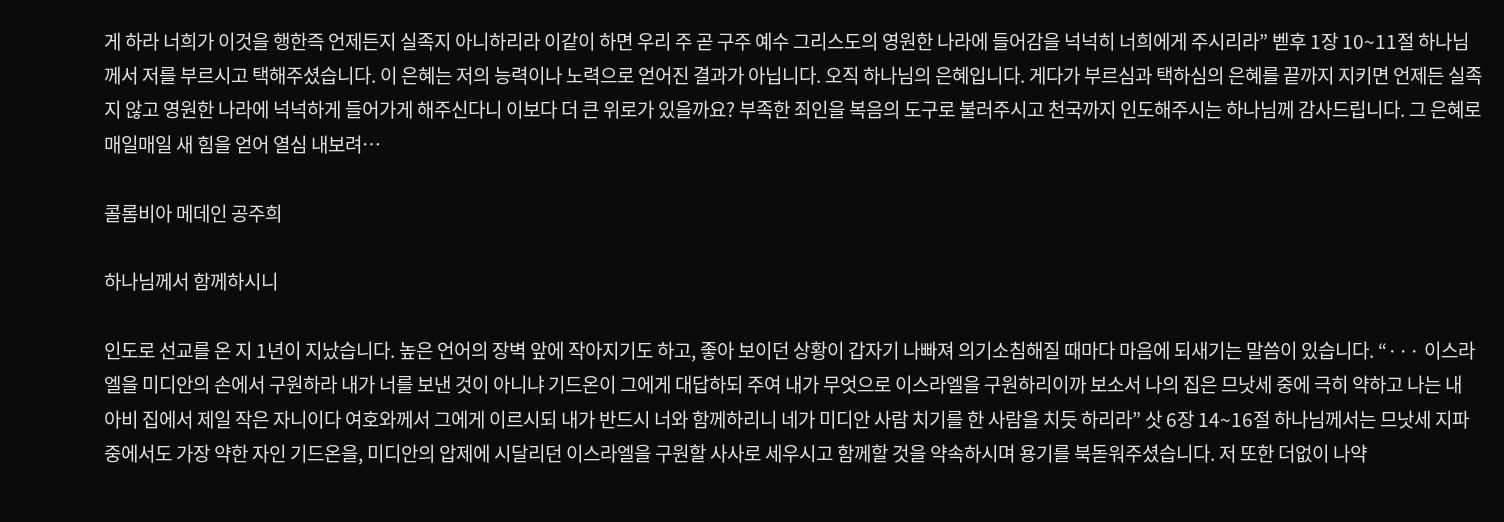게 하라 너희가 이것을 행한즉 언제든지 실족지 아니하리라 이같이 하면 우리 주 곧 구주 예수 그리스도의 영원한 나라에 들어감을 넉넉히 너희에게 주시리라” 벧후 1장 10~11절 하나님께서 저를 부르시고 택해주셨습니다. 이 은혜는 저의 능력이나 노력으로 얻어진 결과가 아닙니다. 오직 하나님의 은혜입니다. 게다가 부르심과 택하심의 은혜를 끝까지 지키면 언제든 실족지 않고 영원한 나라에 넉넉하게 들어가게 해주신다니 이보다 더 큰 위로가 있을까요? 부족한 죄인을 복음의 도구로 불러주시고 천국까지 인도해주시는 하나님께 감사드립니다. 그 은혜로 매일매일 새 힘을 얻어 열심 내보려…

콜롬비아 메데인 공주희

하나님께서 함께하시니

인도로 선교를 온 지 1년이 지났습니다. 높은 언어의 장벽 앞에 작아지기도 하고, 좋아 보이던 상황이 갑자기 나빠져 의기소침해질 때마다 마음에 되새기는 말씀이 있습니다. “··· 이스라엘을 미디안의 손에서 구원하라 내가 너를 보낸 것이 아니냐 기드온이 그에게 대답하되 주여 내가 무엇으로 이스라엘을 구원하리이까 보소서 나의 집은 므낫세 중에 극히 약하고 나는 내 아비 집에서 제일 작은 자니이다 여호와께서 그에게 이르시되 내가 반드시 너와 함께하리니 네가 미디안 사람 치기를 한 사람을 치듯 하리라” 삿 6장 14~16절 하나님께서는 므낫세 지파 중에서도 가장 약한 자인 기드온을, 미디안의 압제에 시달리던 이스라엘을 구원할 사사로 세우시고 함께할 것을 약속하시며 용기를 북돋워주셨습니다. 저 또한 더없이 나약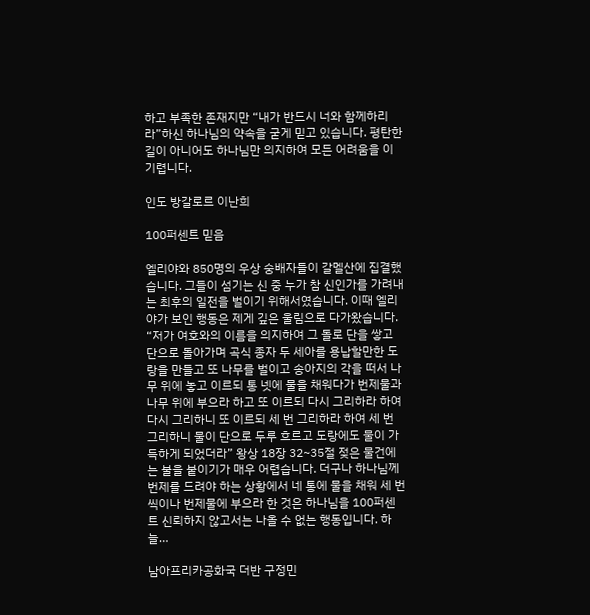하고 부족한 존재지만 “내가 반드시 너와 함께하리라”하신 하나님의 약속을 굳게 믿고 있습니다. 평탄한 길이 아니어도 하나님만 의지하여 모든 어려움을 이기렵니다.

인도 방갈로르 이난희

100퍼센트 믿음

엘리야와 850명의 우상 숭배자들이 갈멜산에 집결했습니다. 그들이 섬기는 신 중 누가 참 신인가를 가려내는 최후의 일전을 벌이기 위해서였습니다. 이때 엘리야가 보인 행동은 제게 깊은 울림으로 다가왔습니다. “저가 여호와의 이름을 의지하여 그 돌로 단을 쌓고 단으로 돌아가며 곡식 종자 두 세아를 용납할만한 도랑을 만들고 또 나무를 벌이고 송아지의 각을 떠서 나무 위에 놓고 이르되 통 넷에 물을 채워다가 번제물과 나무 위에 부으라 하고 또 이르되 다시 그리하라 하여 다시 그리하니 또 이르되 세 번 그리하라 하여 세 번 그리하니 물이 단으로 두루 흐르고 도랑에도 물이 가득하게 되었더라” 왕상 18장 32~35절 젖은 물건에는 불을 붙이기가 매우 어렵습니다. 더구나 하나님께 번제를 드려야 하는 상황에서 네 통에 물을 채워 세 번씩이나 번제물에 부으라 한 것은 하나님을 100퍼센트 신뢰하지 않고서는 나올 수 없는 행동입니다. 하늘…

남아프리카공화국 더반 구정민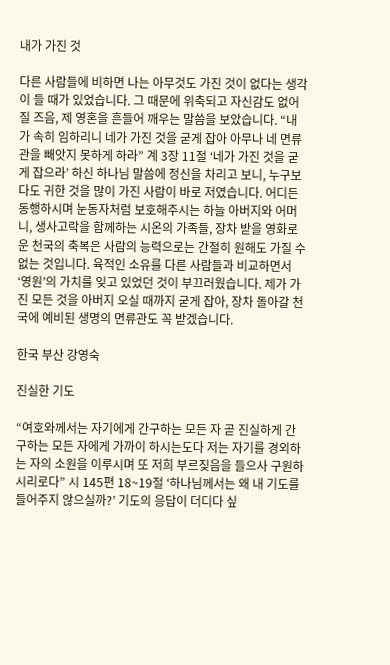내가 가진 것

다른 사람들에 비하면 나는 아무것도 가진 것이 없다는 생각이 들 때가 있었습니다. 그 때문에 위축되고 자신감도 없어질 즈음, 제 영혼을 흔들어 깨우는 말씀을 보았습니다. “내가 속히 임하리니 네가 가진 것을 굳게 잡아 아무나 네 면류관을 빼앗지 못하게 하라” 계 3장 11절 ‘네가 가진 것을 굳게 잡으라’ 하신 하나님 말씀에 정신을 차리고 보니, 누구보다도 귀한 것을 많이 가진 사람이 바로 저였습니다. 어디든 동행하시며 눈동자처럼 보호해주시는 하늘 아버지와 어머니, 생사고락을 함께하는 시온의 가족들, 장차 받을 영화로운 천국의 축복은 사람의 능력으로는 간절히 원해도 가질 수 없는 것입니다. 육적인 소유를 다른 사람들과 비교하면서 ‘영원’의 가치를 잊고 있었던 것이 부끄러웠습니다. 제가 가진 모든 것을 아버지 오실 때까지 굳게 잡아, 장차 돌아갈 천국에 예비된 생명의 면류관도 꼭 받겠습니다.

한국 부산 강영숙

진실한 기도

“여호와께서는 자기에게 간구하는 모든 자 곧 진실하게 간구하는 모든 자에게 가까이 하시는도다 저는 자기를 경외하는 자의 소원을 이루시며 또 저희 부르짖음을 들으사 구원하시리로다” 시 145편 18~19절 ‘하나님께서는 왜 내 기도를 들어주지 않으실까?’ 기도의 응답이 더디다 싶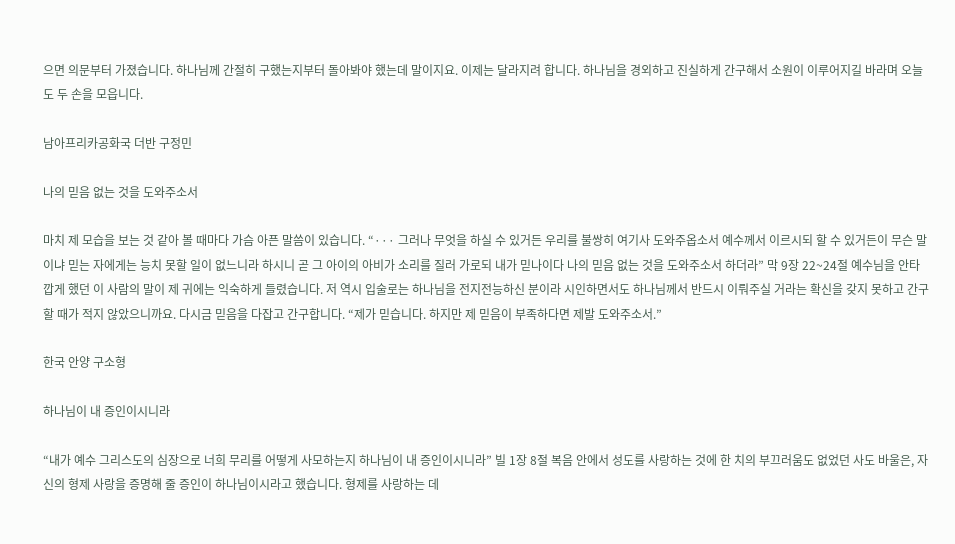으면 의문부터 가졌습니다. 하나님께 간절히 구했는지부터 돌아봐야 했는데 말이지요. 이제는 달라지려 합니다. 하나님을 경외하고 진실하게 간구해서 소원이 이루어지길 바라며 오늘도 두 손을 모읍니다.

남아프리카공화국 더반 구정민

나의 믿음 없는 것을 도와주소서

마치 제 모습을 보는 것 같아 볼 때마다 가슴 아픈 말씀이 있습니다. “··· 그러나 무엇을 하실 수 있거든 우리를 불쌍히 여기사 도와주옵소서 예수께서 이르시되 할 수 있거든이 무슨 말이냐 믿는 자에게는 능치 못할 일이 없느니라 하시니 곧 그 아이의 아비가 소리를 질러 가로되 내가 믿나이다 나의 믿음 없는 것을 도와주소서 하더라” 막 9장 22~24절 예수님을 안타깝게 했던 이 사람의 말이 제 귀에는 익숙하게 들렸습니다. 저 역시 입술로는 하나님을 전지전능하신 분이라 시인하면서도 하나님께서 반드시 이뤄주실 거라는 확신을 갖지 못하고 간구할 때가 적지 않았으니까요. 다시금 믿음을 다잡고 간구합니다. “제가 믿습니다. 하지만 제 믿음이 부족하다면 제발 도와주소서.”

한국 안양 구소형

하나님이 내 증인이시니라

“내가 예수 그리스도의 심장으로 너희 무리를 어떻게 사모하는지 하나님이 내 증인이시니라” 빌 1장 8절 복음 안에서 성도를 사랑하는 것에 한 치의 부끄러움도 없었던 사도 바울은, 자신의 형제 사랑을 증명해 줄 증인이 하나님이시라고 했습니다. 형제를 사랑하는 데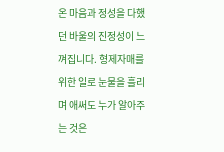온 마음과 정성을 다했던 바울의 진정성이 느껴집니다. 형제자매를 위한 일로 눈물을 흘리며 애써도 누가 알아주는 것은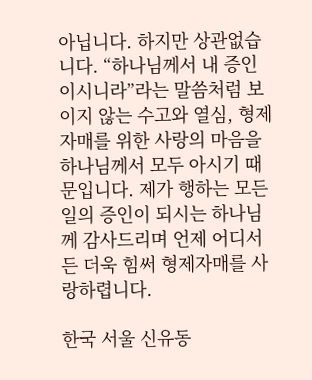아닙니다. 하지만 상관없습니다. “하나님께서 내 증인이시니라”라는 말씀처럼 보이지 않는 수고와 열심, 형제자매를 위한 사랑의 마음을 하나님께서 모두 아시기 때문입니다. 제가 행하는 모든 일의 증인이 되시는 하나님께 감사드리며 언제 어디서든 더욱 힘써 형제자매를 사랑하렵니다.

한국 서울 신유동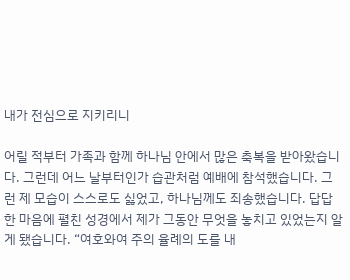내가 전심으로 지키리니

어릴 적부터 가족과 함께 하나님 안에서 많은 축복을 받아왔습니다. 그런데 어느 날부터인가 습관처럼 예배에 참석했습니다. 그런 제 모습이 스스로도 싫었고, 하나님께도 죄송했습니다. 답답한 마음에 펼친 성경에서 제가 그동안 무엇을 놓치고 있었는지 알게 됐습니다. “여호와여 주의 율례의 도를 내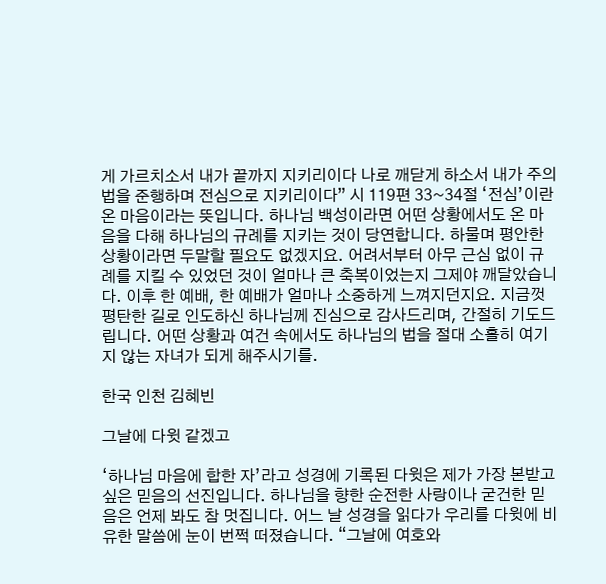게 가르치소서 내가 끝까지 지키리이다 나로 깨닫게 하소서 내가 주의 법을 준행하며 전심으로 지키리이다” 시 119편 33~34절 ‘전심’이란 온 마음이라는 뜻입니다. 하나님 백성이라면 어떤 상황에서도 온 마음을 다해 하나님의 규례를 지키는 것이 당연합니다. 하물며 평안한 상황이라면 두말할 필요도 없겠지요. 어려서부터 아무 근심 없이 규례를 지킬 수 있었던 것이 얼마나 큰 축복이었는지 그제야 깨달았습니다. 이후 한 예배, 한 예배가 얼마나 소중하게 느껴지던지요. 지금껏 평탄한 길로 인도하신 하나님께 진심으로 감사드리며, 간절히 기도드립니다. 어떤 상황과 여건 속에서도 하나님의 법을 절대 소홀히 여기지 않는 자녀가 되게 해주시기를.

한국 인천 김혜빈

그날에 다윗 같겠고

‘하나님 마음에 합한 자’라고 성경에 기록된 다윗은 제가 가장 본받고 싶은 믿음의 선진입니다. 하나님을 향한 순전한 사랑이나 굳건한 믿음은 언제 봐도 참 멋집니다. 어느 날 성경을 읽다가 우리를 다윗에 비유한 말씀에 눈이 번쩍 떠졌습니다. “그날에 여호와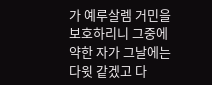가 예루살렘 거민을 보호하리니 그중에 약한 자가 그날에는 다윗 같겠고 다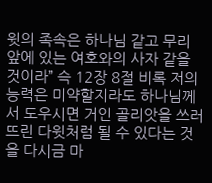윗의 족속은 하나님 같고 무리 앞에 있는 여호와의 사자 같을 것이라” 슥 12장 8절 비록 저의 능력은 미약할지라도 하나님께서 도우시면 거인 골리앗을 쓰러뜨린 다윗처럼 될 수 있다는 것을 다시금 마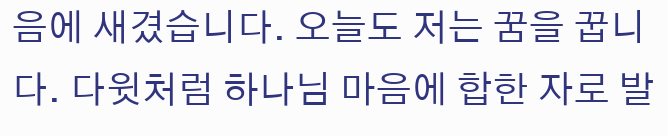음에 새겼습니다. 오늘도 저는 꿈을 꿉니다. 다윗처럼 하나님 마음에 합한 자로 발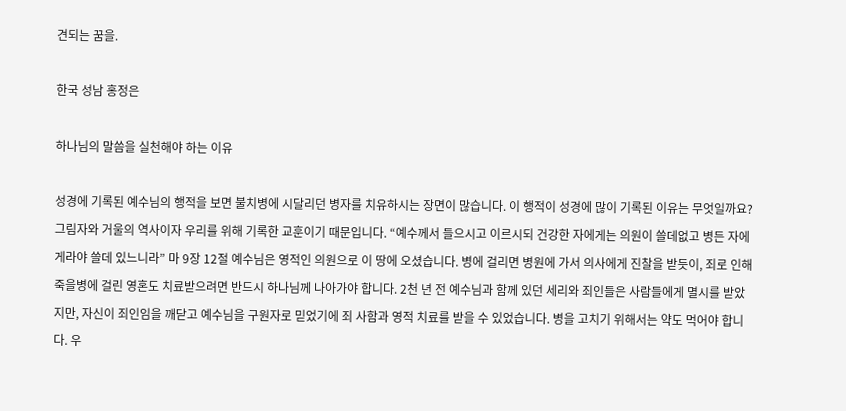견되는 꿈을.

한국 성남 홍정은

하나님의 말씀을 실천해야 하는 이유

성경에 기록된 예수님의 행적을 보면 불치병에 시달리던 병자를 치유하시는 장면이 많습니다. 이 행적이 성경에 많이 기록된 이유는 무엇일까요? 그림자와 거울의 역사이자 우리를 위해 기록한 교훈이기 때문입니다. “예수께서 들으시고 이르시되 건강한 자에게는 의원이 쓸데없고 병든 자에게라야 쓸데 있느니라” 마 9장 12절 예수님은 영적인 의원으로 이 땅에 오셨습니다. 병에 걸리면 병원에 가서 의사에게 진찰을 받듯이, 죄로 인해 죽을병에 걸린 영혼도 치료받으려면 반드시 하나님께 나아가야 합니다. 2천 년 전 예수님과 함께 있던 세리와 죄인들은 사람들에게 멸시를 받았지만, 자신이 죄인임을 깨닫고 예수님을 구원자로 믿었기에 죄 사함과 영적 치료를 받을 수 있었습니다. 병을 고치기 위해서는 약도 먹어야 합니다. 우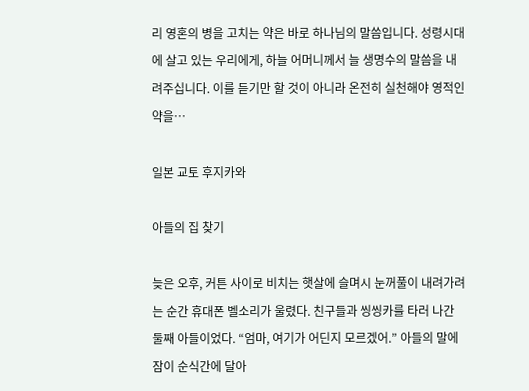리 영혼의 병을 고치는 약은 바로 하나님의 말씀입니다. 성령시대에 살고 있는 우리에게, 하늘 어머니께서 늘 생명수의 말씀을 내려주십니다. 이를 듣기만 할 것이 아니라 온전히 실천해야 영적인 약을…

일본 교토 후지카와

아들의 집 찾기

늦은 오후, 커튼 사이로 비치는 햇살에 슬며시 눈꺼풀이 내려가려는 순간 휴대폰 벨소리가 울렸다. 친구들과 씽씽카를 타러 나간 둘째 아들이었다. “엄마, 여기가 어딘지 모르겠어.” 아들의 말에 잠이 순식간에 달아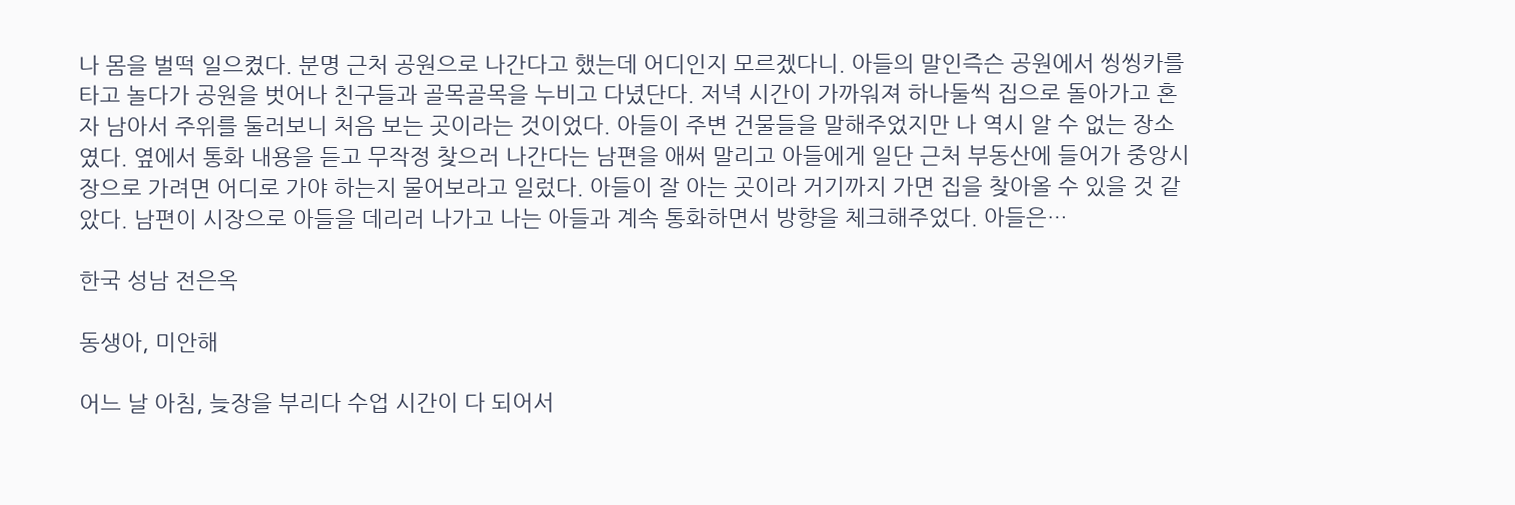나 몸을 벌떡 일으켰다. 분명 근처 공원으로 나간다고 했는데 어디인지 모르겠다니. 아들의 말인즉슨 공원에서 씽씽카를 타고 놀다가 공원을 벗어나 친구들과 골목골목을 누비고 다녔단다. 저녁 시간이 가까워져 하나둘씩 집으로 돌아가고 혼자 남아서 주위를 둘러보니 처음 보는 곳이라는 것이었다. 아들이 주변 건물들을 말해주었지만 나 역시 알 수 없는 장소였다. 옆에서 통화 내용을 듣고 무작정 찾으러 나간다는 남편을 애써 말리고 아들에게 일단 근처 부동산에 들어가 중앙시장으로 가려면 어디로 가야 하는지 물어보라고 일렀다. 아들이 잘 아는 곳이라 거기까지 가면 집을 찾아올 수 있을 것 같았다. 남편이 시장으로 아들을 데리러 나가고 나는 아들과 계속 통화하면서 방향을 체크해주었다. 아들은…

한국 성남 전은옥

동생아, 미안해

어느 날 아침, 늦장을 부리다 수업 시간이 다 되어서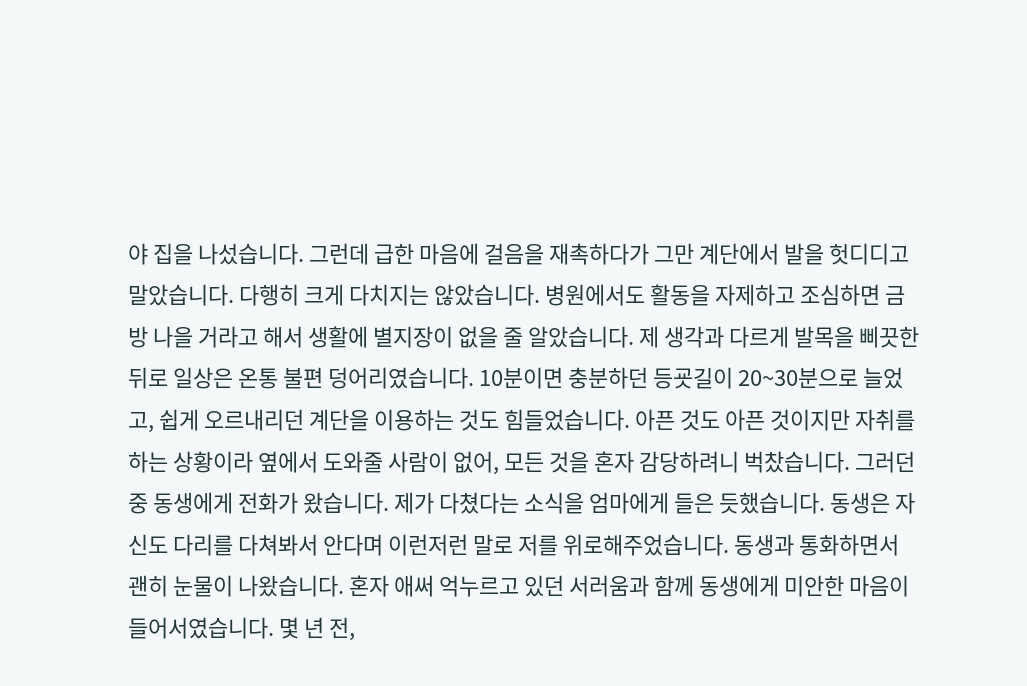야 집을 나섰습니다. 그런데 급한 마음에 걸음을 재촉하다가 그만 계단에서 발을 헛디디고 말았습니다. 다행히 크게 다치지는 않았습니다. 병원에서도 활동을 자제하고 조심하면 금방 나을 거라고 해서 생활에 별지장이 없을 줄 알았습니다. 제 생각과 다르게 발목을 삐끗한 뒤로 일상은 온통 불편 덩어리였습니다. 10분이면 충분하던 등굣길이 20~30분으로 늘었고, 쉽게 오르내리던 계단을 이용하는 것도 힘들었습니다. 아픈 것도 아픈 것이지만 자취를 하는 상황이라 옆에서 도와줄 사람이 없어, 모든 것을 혼자 감당하려니 벅찼습니다. 그러던 중 동생에게 전화가 왔습니다. 제가 다쳤다는 소식을 엄마에게 들은 듯했습니다. 동생은 자신도 다리를 다쳐봐서 안다며 이런저런 말로 저를 위로해주었습니다. 동생과 통화하면서 괜히 눈물이 나왔습니다. 혼자 애써 억누르고 있던 서러움과 함께 동생에게 미안한 마음이 들어서였습니다. 몇 년 전,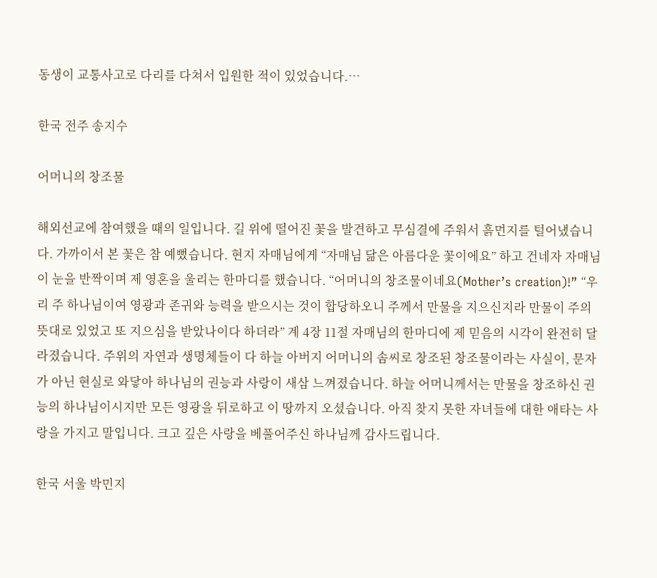동생이 교통사고로 다리를 다쳐서 입원한 적이 있었습니다.…

한국 전주 송지수

어머니의 창조물

해외선교에 참여했을 때의 일입니다. 길 위에 떨어진 꽃을 발견하고 무심결에 주워서 흙먼지를 털어냈습니다. 가까이서 본 꽃은 참 예뻤습니다. 현지 자매님에게 “자매님 닮은 아름다운 꽃이에요” 하고 건네자 자매님이 눈을 반짝이며 제 영혼을 울리는 한마디를 했습니다. “어머니의 창조물이네요(Mother’s creation)!” “우리 주 하나님이여 영광과 존귀와 능력을 받으시는 것이 합당하오니 주께서 만물을 지으신지라 만물이 주의 뜻대로 있었고 또 지으심을 받았나이다 하더라” 계 4장 11절 자매님의 한마디에 제 믿음의 시각이 완전히 달라졌습니다. 주위의 자연과 생명체들이 다 하늘 아버지 어머니의 솜씨로 창조된 창조물이라는 사실이, 문자가 아닌 현실로 와닿아 하나님의 권능과 사랑이 새삼 느껴졌습니다. 하늘 어머니께서는 만물을 창조하신 권능의 하나님이시지만 모든 영광을 뒤로하고 이 땅까지 오셨습니다. 아직 찾지 못한 자녀들에 대한 애타는 사랑을 가지고 말입니다. 크고 깊은 사랑을 베풀어주신 하나님께 감사드립니다.

한국 서울 박민지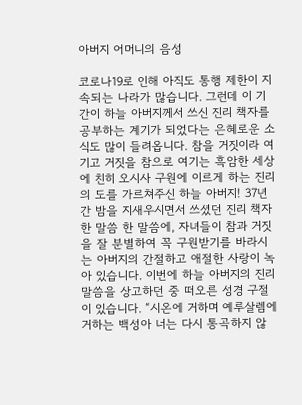아버지 어머니의 음성

코로나19로 인해 아직도 통행 제한이 지속되는 나라가 많습니다. 그런데 이 기간이 하늘 아버지께서 쓰신 진리 책자를 공부하는 계기가 되었다는 은혜로운 소식도 많이 들려옵니다. 참을 거짓이라 여기고 거짓을 참으로 여기는 흑암한 세상에 친히 오시사 구원에 이르게 하는 진리의 도를 가르쳐주신 하늘 아버지! 37년간 밤을 지새우시면서 쓰셨던 진리 책자 한 말씀 한 말씀에, 자녀들이 참과 거짓을 잘 분별하여 꼭 구원받기를 바라시는 아버지의 간절하고 애절한 사랑이 녹아 있습니다. 이번에 하늘 아버지의 진리 말씀을 상고하던 중 떠오른 성경 구절이 있습니다. “시온에 거하며 예루살렘에 거하는 백성아 너는 다시 통곡하지 않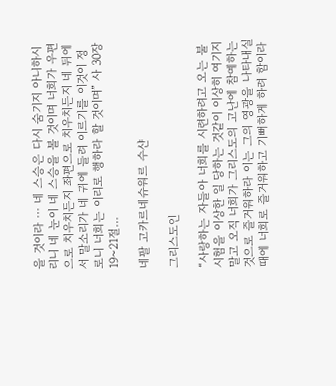을 것이라 ⋯ 네 스승은 다시 숨기지 아니하시리니 네 눈이 네 스승을 볼 것이며 너희가 우편으로 치우치든지 좌편으로 치우치든지 네 뒤에서 말소리가 네 귀에 들려 이르기를 이것이 정로니 너희는 이리로 행하라 할 것이며” 사 30장 19~21절…

네팔 고카르네슈워르 수샨

그리스도인

“사랑하는 자들아 너희를 시련하려고 오는 불시험을 이상한 일 당하는 것같이 이상히 여기지 말고 오직 너희가 그리스도의 고난에 참예하는 것으로 즐거워하라 이는 그의 영광을 나타내실 때에 너희로 즐거워하고 기뻐하게 하려 함이라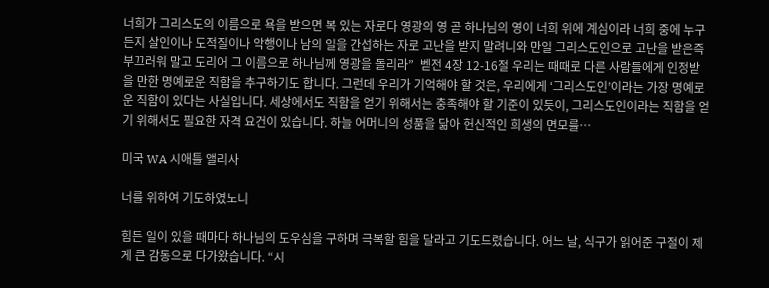너희가 그리스도의 이름으로 욕을 받으면 복 있는 자로다 영광의 영 곧 하나님의 영이 너희 위에 계심이라 너희 중에 누구든지 살인이나 도적질이나 악행이나 남의 일을 간섭하는 자로 고난을 받지 말려니와 만일 그리스도인으로 고난을 받은즉 부끄러워 말고 도리어 그 이름으로 하나님께 영광을 돌리라”  벧전 4장 12-16절 우리는 때때로 다른 사람들에게 인정받을 만한 명예로운 직함을 추구하기도 합니다. 그런데 우리가 기억해야 할 것은, 우리에게 ‘그리스도인’이라는 가장 명예로운 직함이 있다는 사실입니다. 세상에서도 직함을 얻기 위해서는 충족해야 할 기준이 있듯이, 그리스도인이라는 직함을 얻기 위해서도 필요한 자격 요건이 있습니다. 하늘 어머니의 성품을 닮아 헌신적인 희생의 면모를…

미국 WA 시애틀 앨리사

너를 위하여 기도하였노니

힘든 일이 있을 때마다 하나님의 도우심을 구하며 극복할 힘을 달라고 기도드렸습니다. 어느 날, 식구가 읽어준 구절이 제게 큰 감동으로 다가왔습니다. “시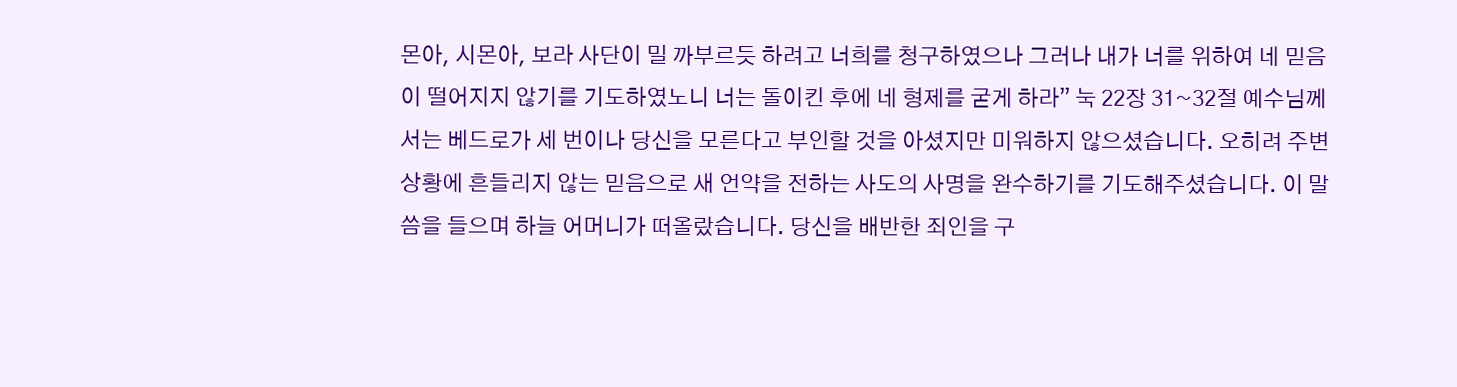몬아, 시몬아, 보라 사단이 밀 까부르듯 하려고 너희를 청구하였으나 그러나 내가 너를 위하여 네 믿음이 떨어지지 않기를 기도하였노니 너는 돌이킨 후에 네 형제를 굳게 하라” 눅 22장 31~32절 예수님께서는 베드로가 세 번이나 당신을 모른다고 부인할 것을 아셨지만 미워하지 않으셨습니다. 오히려 주변 상황에 흔들리지 않는 믿음으로 새 언약을 전하는 사도의 사명을 완수하기를 기도해주셨습니다. 이 말씀을 들으며 하늘 어머니가 떠올랐습니다. 당신을 배반한 죄인을 구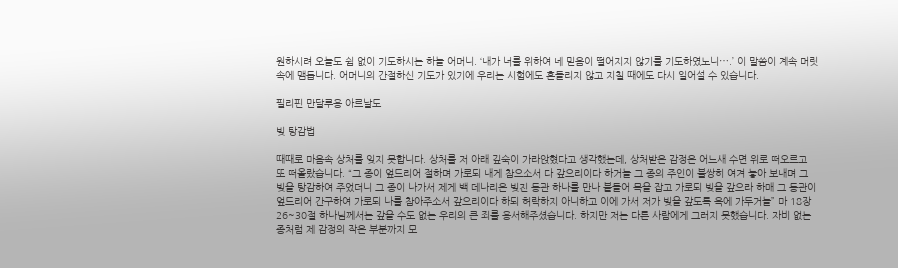원하시려 오늘도 쉼 없이 기도하시는 하늘 어머니. ‘내가 너를 위하여 네 믿음이 떨어지지 않기를 기도하였노니⋯.’ 이 말씀이 계속 머릿속에 맴돕니다. 어머니의 간절하신 기도가 있기에 우리는 시험에도 흔들리지 않고 지칠 때에도 다시 일어설 수 있습니다.

필리핀 만달루용 아르날도

빚 탕감법

때때로 마음속 상처를 잊지 못합니다. 상처를 저 아래 깊숙이 가라앉혔다고 생각했는데, 상처받은 감정은 어느새 수면 위로 떠오르고 또 떠올랐습니다. “그 종이 엎드리어 절하며 가로되 내게 참으소서 다 갚으리이다 하거늘 그 종의 주인이 불쌍히 여겨 놓아 보내며 그 빚을 탕감하여 주었더니 그 종이 나가서 제게 백 데나리온 빚진 동관 하나를 만나 붙들어 목을 잡고 가로되 빚을 갚으라 하매 그 동관이 엎드리어 간구하여 가로되 나를 참아주소서 갚으리이다 하되 허락하지 아니하고 이에 가서 저가 빚을 갚도록 옥에 가두거늘” 마 18장 26~30절 하나님께서는 갚을 수도 없는 우리의 큰 죄를 용서해주셨습니다. 하지만 저는 다른 사람에게 그러지 못했습니다. 자비 없는 종처럼 제 감정의 작은 부분까지 모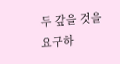두 갚을 것을 요구하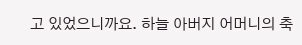고 있었으니까요. 하늘 아버지 어머니의 축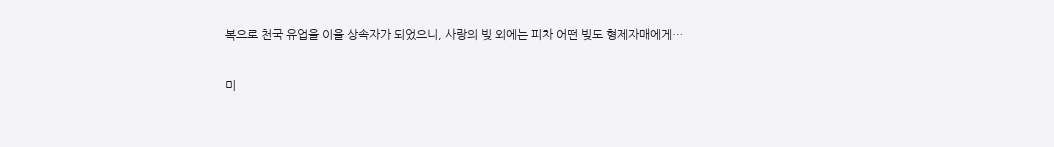복으로 천국 유업을 이을 상속자가 되었으니, 사랑의 빚 외에는 피차 어떤 빚도 형제자매에게…

미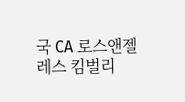국 CA 로스앤젤레스 킴벌리